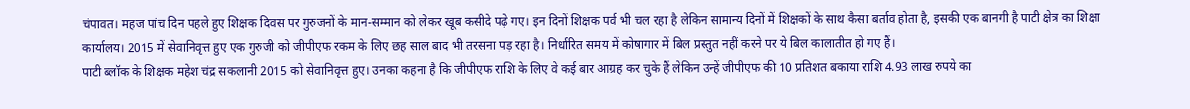चंपावत। महज पांच दिन पहले हुए शिक्षक दिवस पर गुरुजनों के मान-सम्मान को लेकर खूब कसीदे पढ़े गए। इन दिनों शिक्षक पर्व भी चल रहा है लेकिन सामान्य दिनों में शिक्षकों के साथ कैसा बर्ताव होता है, इसकी एक बानगी है पाटी क्षेत्र का शिक्षा कार्यालय। 2015 में सेवानिवृत्त हुए एक गुरुजी को जीपीएफ रकम के लिए छह साल बाद भी तरसना पड़ रहा है। निर्धारित समय में कोषागार में बिल प्रस्तुत नहीं करने पर ये बिल कालातीत हो गए हैं।
पाटी ब्लॉक के शिक्षक महेश चंद्र सकलानी 2015 को सेवानिवृत्त हुए। उनका कहना है कि जीपीएफ राशि के लिए वे कई बार आग्रह कर चुके हैं लेकिन उन्हें जीपीएफ की 10 प्रतिशत बकाया राशि 4.93 लाख रुपये का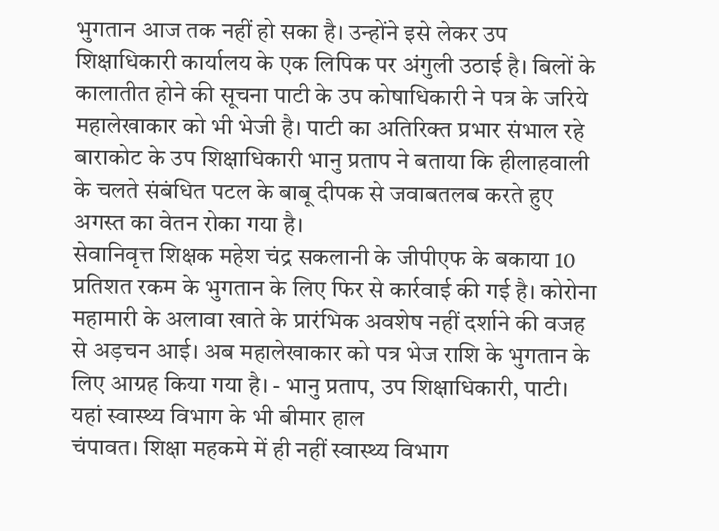भुगतान आज तक नहीं हो सका है। उन्होंने इसे लेकर उप शिक्षाधिकारी कार्यालय के एक लिपिक पर अंगुली उठाई है। बिलों के कालातीत होने की सूचना पाटी के उप कोषाधिकारी ने पत्र के जरिये महालेखाकार को भी भेजी है। पाटी का अतिरिक्त प्रभार संभाल रहे बाराकोट के उप शिक्षाधिकारी भानु प्रताप ने बताया कि हीलाहवाली के चलते संबंधित पटल के बाबू दीपक से जवाबतलब करते हुए अगस्त का वेतन रोका गया है।
सेवानिवृत्त शिक्षक महेश चंद्र सकलानी के जीपीएफ के बकाया 10 प्रतिशत रकम के भुगतान के लिए फिर से कार्रवाई की गई है। कोरोना महामारी के अलावा खाते के प्रारंभिक अवशेष नहीं दर्शाने की वजह से अड़चन आई। अब महालेखाकार को पत्र भेज राशि के भुगतान के लिए आग्रह किया गया है। - भानु प्रताप, उप शिक्षाधिकारी, पाटी।
यहां स्वास्थ्य विभाग के भी बीमार हाल
चंपावत। शिक्षा महकमे में ही नहीं स्वास्थ्य विभाग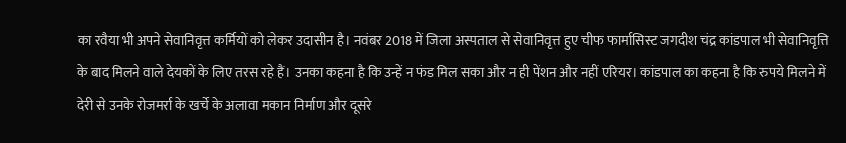का रवैया भी अपने सेवानिवृत्त कर्मियों को लेकर उदासीन है। नवंबर 2018 में जिला अस्पताल से सेवानिवृत्त हुए चीफ फार्मासिस्ट जगदीश चंद्र कांडपाल भी सेवानिवृत्ति के बाद मिलने वाले देयकों के लिए तरस रहे हैं। उनका कहना है कि उन्हें न फंड मिल सका और न ही पेंशन और नहीं एरियर। कांडपाल का कहना है कि रुपये मिलने में देरी से उनके रोजमर्रा के खर्चे के अलावा मकान निर्माण और दूसरे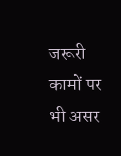जरूरी कामों पर भी असर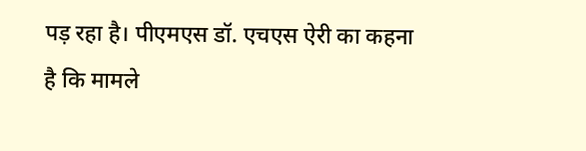पड़ रहा है। पीएमएस डॉ. एचएस ऐरी का कहना है कि मामले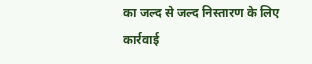का जल्द से जल्द निस्तारण के लिए कार्रवाई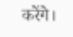करेंगे।